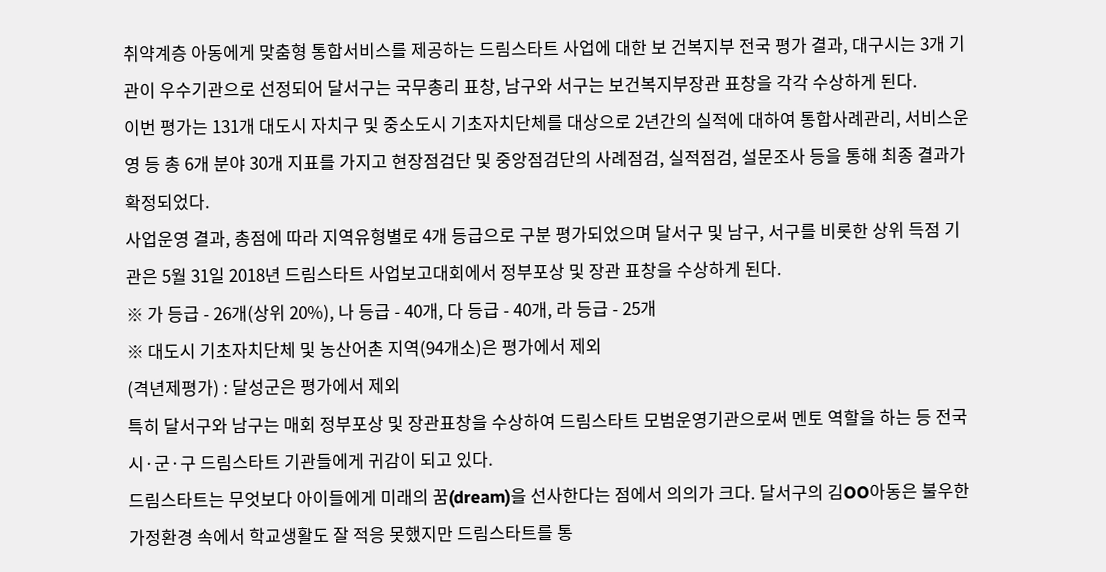취약계층 아동에게 맞춤형 통합서비스를 제공하는 드림스타트 사업에 대한 보 건복지부 전국 평가 결과, 대구시는 3개 기관이 우수기관으로 선정되어 달서구는 국무총리 표창, 남구와 서구는 보건복지부장관 표창을 각각 수상하게 된다.
이번 평가는 131개 대도시 자치구 및 중소도시 기초자치단체를 대상으로 2년간의 실적에 대하여 통합사례관리, 서비스운영 등 총 6개 분야 30개 지표를 가지고 현장점검단 및 중앙점검단의 사례점검, 실적점검, 설문조사 등을 통해 최종 결과가 확정되었다.
사업운영 결과, 총점에 따라 지역유형별로 4개 등급으로 구분 평가되었으며 달서구 및 남구, 서구를 비롯한 상위 득점 기관은 5월 31일 2018년 드림스타트 사업보고대회에서 정부포상 및 장관 표창을 수상하게 된다.
※ 가 등급 - 26개(상위 20%), 나 등급 - 40개, 다 등급 - 40개, 라 등급 - 25개
※ 대도시 기초자치단체 및 농산어촌 지역(94개소)은 평가에서 제외
(격년제평가) : 달성군은 평가에서 제외
특히 달서구와 남구는 매회 정부포상 및 장관표창을 수상하여 드림스타트 모범운영기관으로써 멘토 역할을 하는 등 전국 시·군·구 드림스타트 기관들에게 귀감이 되고 있다.
드림스타트는 무엇보다 아이들에게 미래의 꿈(dream)을 선사한다는 점에서 의의가 크다. 달서구의 김OO아동은 불우한 가정환경 속에서 학교생활도 잘 적응 못했지만 드림스타트를 통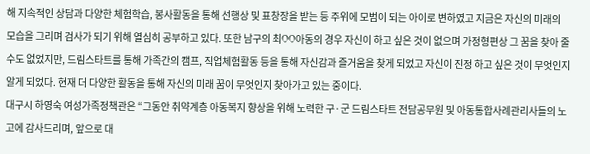해 지속적인 상담과 다양한 체험학습, 봉사활동을 통해 선행상 및 표창장을 받는 등 주위에 모범이 되는 아이로 변하였고 지금은 자신의 미래의 모습을 그리며 검사가 되기 위해 열심히 공부하고 있다. 또한 남구의 최OO아동의 경우 자신이 하고 싶은 것이 없으며 가정형편상 그 꿈을 찾아 줄 수도 없었지만, 드림스타트를 통해 가족간의 캠프, 직업체험활동 등을 통해 자신감과 즐거움을 찾게 되었고 자신이 진정 하고 싶은 것이 무엇인지 알게 되었다. 현재 더 다양한 활동을 통해 자신의 미래 꿈이 무엇인지 찾아가고 있는 중이다.
대구시 하영숙 여성가족정책관은 “그동안 취약계층 아동복지 향상을 위해 노력한 구·군 드림스타트 전담공무원 및 아동통합사례관리사들의 노고에 감사드리며, 앞으로 대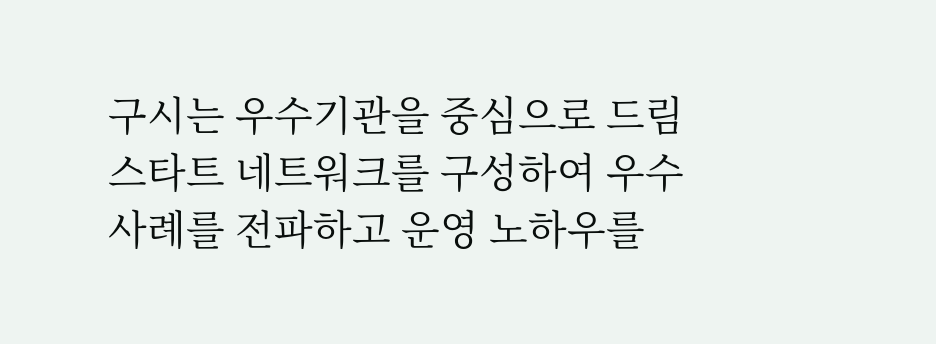구시는 우수기관을 중심으로 드림스타트 네트워크를 구성하여 우수사례를 전파하고 운영 노하우를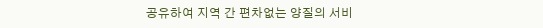공유하여 지역 간 편차없는 양질의 서비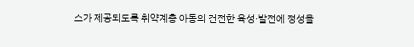스가 제공되도록 취약계층 아동의 건전한 육성·발전에 정성을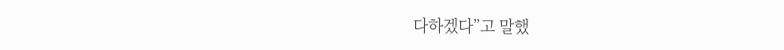다하겠다”고 말했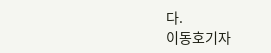다.
이동호기자